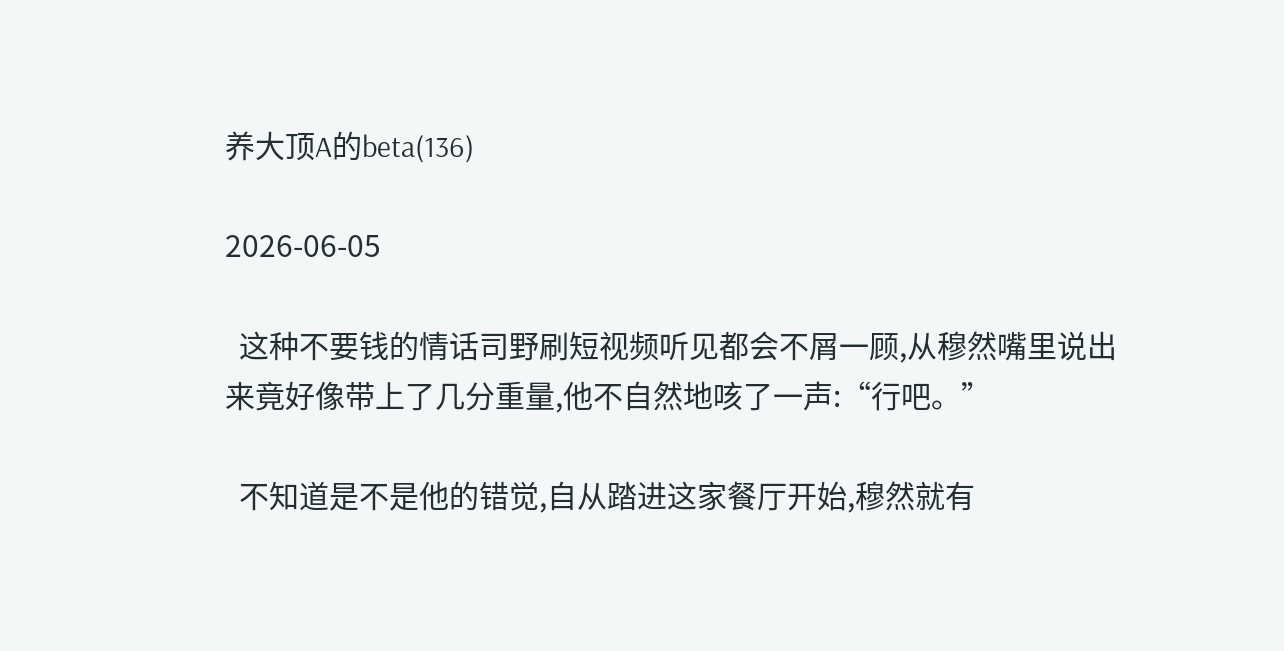养大顶A的beta(136)

2026-06-05

  这种不要钱的情话司野刷短视频听见都会不屑一顾,从穆然嘴里说出来竟好像带上了几分重量,他不自然地咳了一声:“行吧。”

  不知道是不是他的错觉,自从踏进这家餐厅开始,穆然就有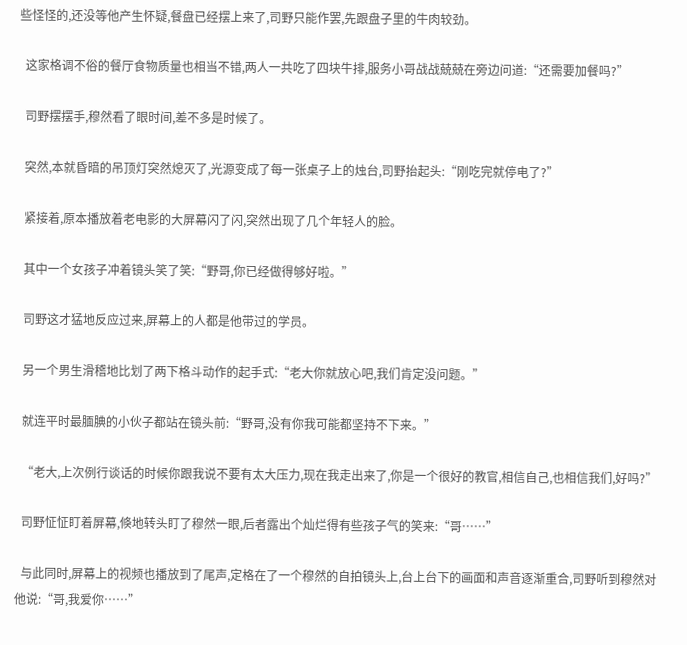些怪怪的,还没等他产生怀疑,餐盘已经摆上来了,司野只能作罢,先跟盘子里的牛肉较劲。

  这家格调不俗的餐厅食物质量也相当不错,两人一共吃了四块牛排,服务小哥战战兢兢在旁边问道:“还需要加餐吗?”

  司野摆摆手,穆然看了眼时间,差不多是时候了。

  突然,本就昏暗的吊顶灯突然熄灭了,光源变成了每一张桌子上的烛台,司野抬起头:“刚吃完就停电了?”

  紧接着,原本播放着老电影的大屏幕闪了闪,突然出现了几个年轻人的脸。

  其中一个女孩子冲着镜头笑了笑:“野哥,你已经做得够好啦。”

  司野这才猛地反应过来,屏幕上的人都是他带过的学员。

  另一个男生滑稽地比划了两下格斗动作的起手式:“老大你就放心吧,我们肯定没问题。”

  就连平时最腼腆的小伙子都站在镜头前:“野哥,没有你我可能都坚持不下来。”

  “老大,上次例行谈话的时候你跟我说不要有太大压力,现在我走出来了,你是一个很好的教官,相信自己,也相信我们,好吗?”

  司野怔怔盯着屏幕,倏地转头盯了穆然一眼,后者露出个灿烂得有些孩子气的笑来:“哥……”

  与此同时,屏幕上的视频也播放到了尾声,定格在了一个穆然的自拍镜头上,台上台下的画面和声音逐渐重合,司野听到穆然对他说:“哥,我爱你……”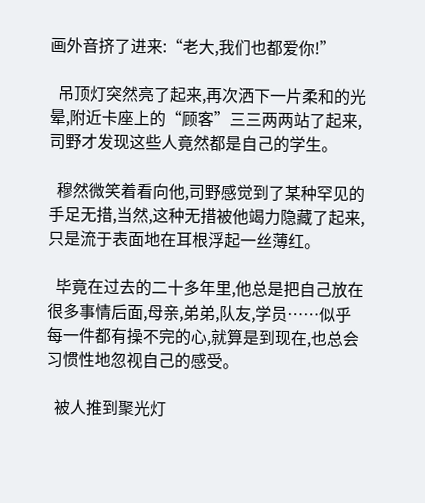画外音挤了进来:“老大,我们也都爱你!”

  吊顶灯突然亮了起来,再次洒下一片柔和的光晕,附近卡座上的“顾客”三三两两站了起来,司野才发现这些人竟然都是自己的学生。

  穆然微笑着看向他,司野感觉到了某种罕见的手足无措,当然,这种无措被他竭力隐藏了起来,只是流于表面地在耳根浮起一丝薄红。

  毕竟在过去的二十多年里,他总是把自己放在很多事情后面,母亲,弟弟,队友,学员……似乎每一件都有操不完的心,就算是到现在,也总会习惯性地忽视自己的感受。

  被人推到聚光灯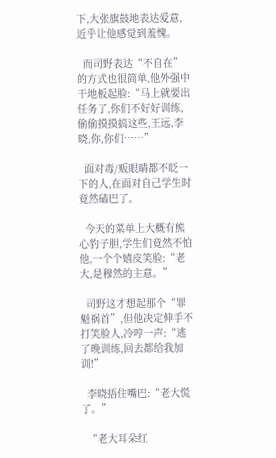下,大张旗鼓地表达爱意,近乎让他感觉到羞愧。

  而司野表达“不自在”的方式也很简单,他外强中干地板起脸:“马上就要出任务了,你们不好好训练,偷偷摸摸搞这些,王远,李晓,你,你们……”

  面对毒/贩眼睛都不眨一下的人,在面对自己学生时竟然磕巴了。

  今天的菜单上大概有熊心豹子胆,学生们竟然不怕他,一个个嬉皮笑脸:“老大,是穆然的主意。”

  司野这才想起那个“罪魁祸首”,但他决定伸手不打笑脸人,冷哼一声:“逃了晚训练,回去都给我加训!”

  李晓捂住嘴巴:“老大慌了。”

  “老大耳朵红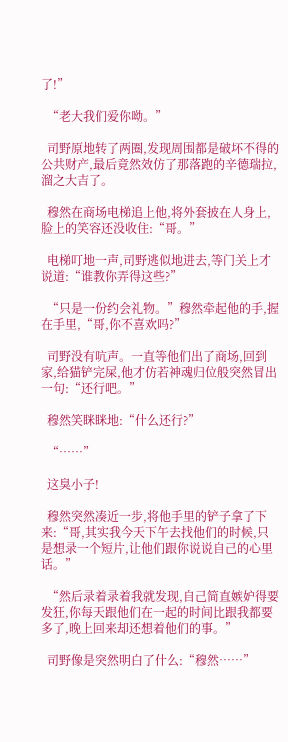了!”

  “老大我们爱你呦。”

  司野原地转了两圈,发现周围都是破坏不得的公共财产,最后竟然效仿了那落跑的辛德瑞拉,溜之大吉了。

  穆然在商场电梯追上他,将外套披在人身上,脸上的笑容还没收住:“哥。”

  电梯叮地一声,司野逃似地进去,等门关上才说道:“谁教你弄得这些?”

  “只是一份约会礼物。”穆然牵起他的手,握在手里,“哥,你不喜欢吗?”

  司野没有吭声。一直等他们出了商场,回到家,给猫铲完屎,他才仿若神魂归位般突然冒出一句:“还行吧。”

  穆然笑眯眯地:“什么还行?”

  “……”

  这臭小子!

  穆然突然凑近一步,将他手里的铲子拿了下来:“哥,其实我今天下午去找他们的时候,只是想录一个短片,让他们跟你说说自己的心里话。”

  “然后录着录着我就发现,自己简直嫉妒得要发狂,你每天跟他们在一起的时间比跟我都要多了,晚上回来却还想着他们的事。”

  司野像是突然明白了什么:“穆然……”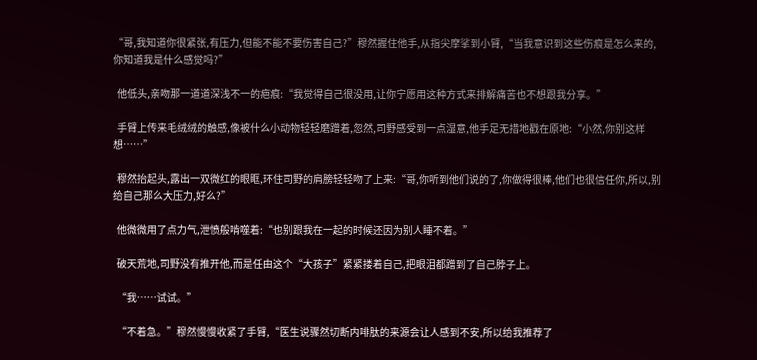“哥,我知道你很紧张,有压力,但能不能不要伤害自己?”穆然握住他手,从指尖摩挲到小臂,“当我意识到这些伤痕是怎么来的,你知道我是什么感觉吗?”

  他低头,亲吻那一道道深浅不一的疤痕:“我觉得自己很没用,让你宁愿用这种方式来排解痛苦也不想跟我分享。”

  手臂上传来毛绒绒的触感,像被什么小动物轻轻磨蹭着,忽然,司野感受到一点湿意,他手足无措地戳在原地:“小然,你别这样想……”

  穆然抬起头,露出一双微红的眼眶,环住司野的肩膀轻轻吻了上来:“哥,你听到他们说的了,你做得很棒,他们也很信任你,所以,别给自己那么大压力,好么?”

  他微微用了点力气,泄愤般啃噬着:“也别跟我在一起的时候还因为别人睡不着。”

  破天荒地,司野没有推开他,而是任由这个“大孩子”紧紧搂着自己,把眼泪都蹭到了自己脖子上。

  “我……试试。”

  “不着急。”穆然慢慢收紧了手臂,“医生说骤然切断内啡肽的来源会让人感到不安,所以给我推荐了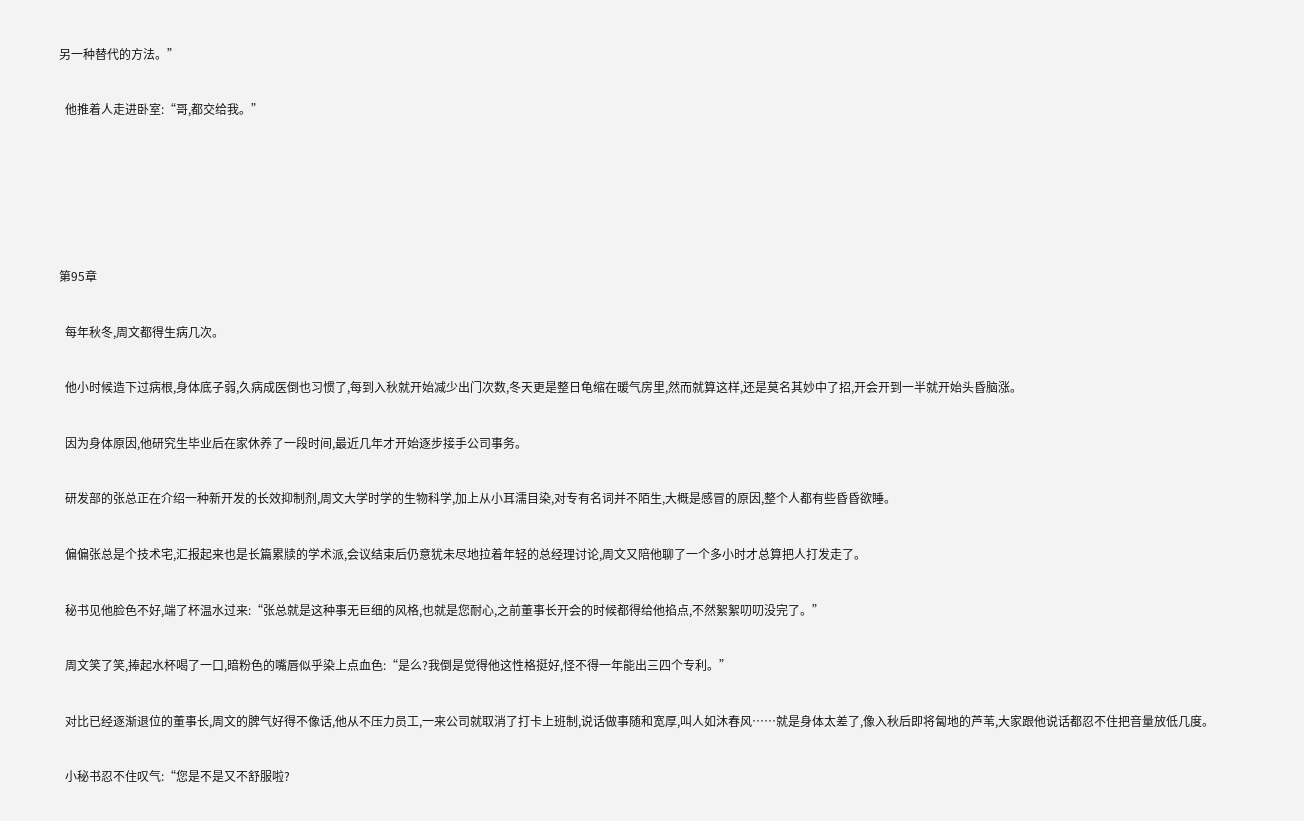另一种替代的方法。”

  他推着人走进卧室:“哥,都交给我。”





第95章

  每年秋冬,周文都得生病几次。

  他小时候造下过病根,身体底子弱,久病成医倒也习惯了,每到入秋就开始减少出门次数,冬天更是整日龟缩在暖气房里,然而就算这样,还是莫名其妙中了招,开会开到一半就开始头昏脑涨。

  因为身体原因,他研究生毕业后在家休养了一段时间,最近几年才开始逐步接手公司事务。

  研发部的张总正在介绍一种新开发的长效抑制剂,周文大学时学的生物科学,加上从小耳濡目染,对专有名词并不陌生,大概是感冒的原因,整个人都有些昏昏欲睡。

  偏偏张总是个技术宅,汇报起来也是长篇累牍的学术派,会议结束后仍意犹未尽地拉着年轻的总经理讨论,周文又陪他聊了一个多小时才总算把人打发走了。

  秘书见他脸色不好,端了杯温水过来:“张总就是这种事无巨细的风格,也就是您耐心,之前董事长开会的时候都得给他掐点,不然絮絮叨叨没完了。”

  周文笑了笑,捧起水杯喝了一口,暗粉色的嘴唇似乎染上点血色:“是么?我倒是觉得他这性格挺好,怪不得一年能出三四个专利。”

  对比已经逐渐退位的董事长,周文的脾气好得不像话,他从不压力员工,一来公司就取消了打卡上班制,说话做事随和宽厚,叫人如沐春风……就是身体太差了,像入秋后即将匐地的芦苇,大家跟他说话都忍不住把音量放低几度。

  小秘书忍不住叹气:“您是不是又不舒服啦?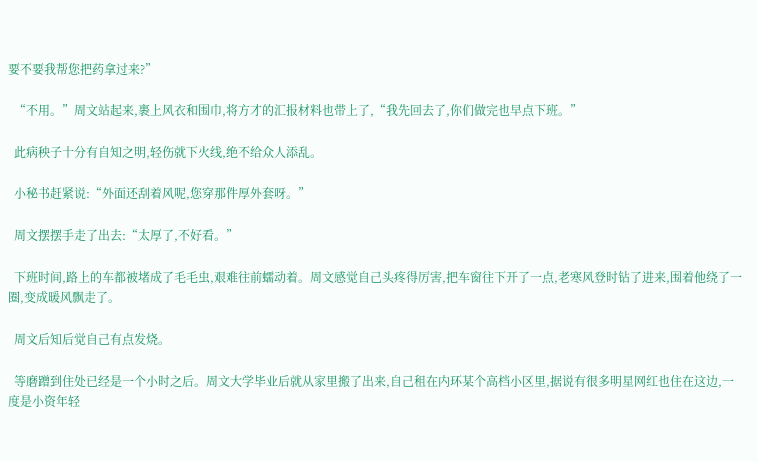要不要我帮您把药拿过来?”

  “不用。”周文站起来,裹上风衣和围巾,将方才的汇报材料也带上了,“我先回去了,你们做完也早点下班。”

  此病秧子十分有自知之明,轻伤就下火线,绝不给众人添乱。

  小秘书赶紧说:“外面还刮着风呢,您穿那件厚外套呀。”

  周文摆摆手走了出去:“太厚了,不好看。”

  下班时间,路上的车都被堵成了毛毛虫,艰难往前蠕动着。周文感觉自己头疼得厉害,把车窗往下开了一点,老寒风登时钻了进来,围着他绕了一圈,变成暖风飘走了。

  周文后知后觉自己有点发烧。

  等磨蹭到住处已经是一个小时之后。周文大学毕业后就从家里搬了出来,自己租在内环某个高档小区里,据说有很多明星网红也住在这边,一度是小资年轻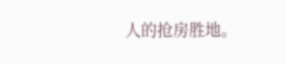人的抢房胜地。